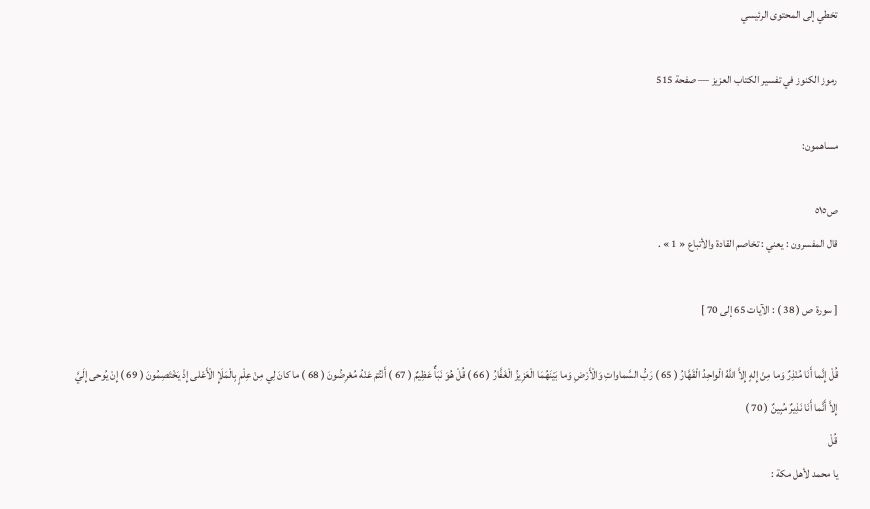تخطي إلى المحتوى الرئيسي

رموز الكنوز في تفسير الكتاب العزيز — صفحة 515

مساهمون:

ص٥١٥
قال المفسرون : يعني : تخاصم القادة والأتباع « 1 » .

[ سورة ص ( 38 ) : الآيات 65 إلى 70 ]

قُلْ إِنَّما أَنَا مُنْذِرٌ وَما مِنْ إِلهٍ إِلاَّ اللَّهُ الْواحِدُ الْقَهَّارُ ( 65 ) رَبُّ السَّماواتِ وَالْأَرْضِ وَما بَيْنَهُمَا الْعَزِيزُ الْغَفَّارُ ( 66 ) قُلْ هُوَ نَبَأٌ عَظِيمٌ ( 67 ) أَنْتُمْ عَنْهُ مُعْرِضُونَ ( 68 ) ما كانَ لِي مِنْ عِلْمٍ بِالْمَلَإِ الْأَعْلى إِذْ يَخْتَصِمُونَ ( 69 ) إِنْ يُوحى إِلَيَّ إِلاَّ أَنَّما أَنَا نَذِيرٌ مُبِينٌ ( 70 )
قُلْ
يا محمد لأهل مكة :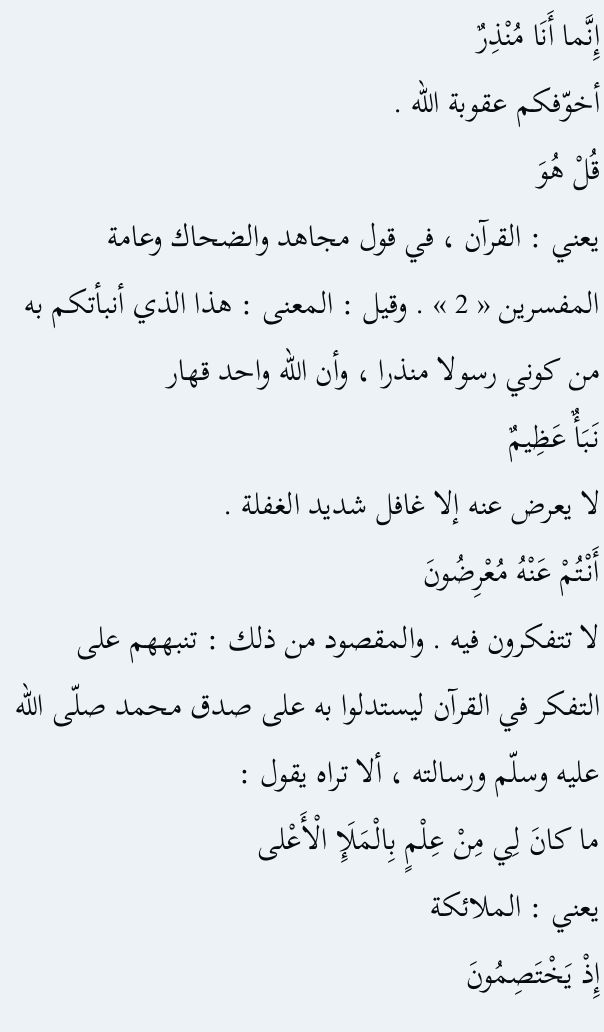إِنَّما أَنَا مُنْذِرٌ
أخوّفكم عقوبة اللّه .
قُلْ هُوَ
يعني : القرآن ، في قول مجاهد والضحاك وعامة المفسرين « 2 » . وقيل : المعنى : هذا الذي أنبأتكم به من كوني رسولا منذرا ، وأن اللّه واحد قهار
نَبَأٌ عَظِيمٌ
لا يعرض عنه إلا غافل شديد الغفلة .
أَنْتُمْ عَنْهُ مُعْرِضُونَ
لا تتفكرون فيه . والمقصود من ذلك : تنبههم على التفكر في القرآن ليستدلوا به على صدق محمد صلّى اللّه عليه وسلّم ورسالته ، ألا تراه يقول :
ما كانَ لِي مِنْ عِلْمٍ بِالْمَلَإِ الْأَعْلى
يعني : الملائكة
إِذْ يَخْتَصِمُونَ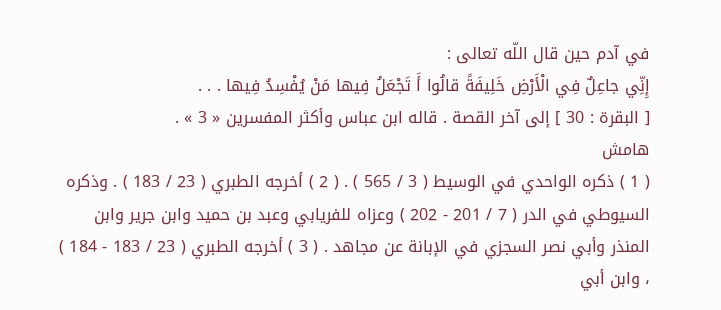في آدم حين قال اللّه تعالى :
إِنِّي جاعِلٌ فِي الْأَرْضِ خَلِيفَةً قالُوا أَ تَجْعَلُ فِيها مَنْ يُفْسِدُ فِيها . . .
[ البقرة : 30 ] إلى آخر القصة . قاله ابن عباس وأكثر المفسرين « 3 » .
هامش
( 1 ) ذكره الواحدي في الوسيط ( 3 / 565 ) . ( 2 ) أخرجه الطبري ( 23 / 183 ) . وذكره السيوطي في الدر ( 7 / 201 - 202 ) وعزاه للفريابي وعبد بن حميد وابن جرير وابن المنذر وأبي نصر السجزي في الإبانة عن مجاهد . ( 3 ) أخرجه الطبري ( 23 / 183 - 184 ) ، وابن أبي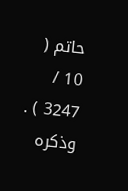حاتم ( 10 / 3247 ) . وذكره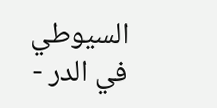السيوطي في الدر -